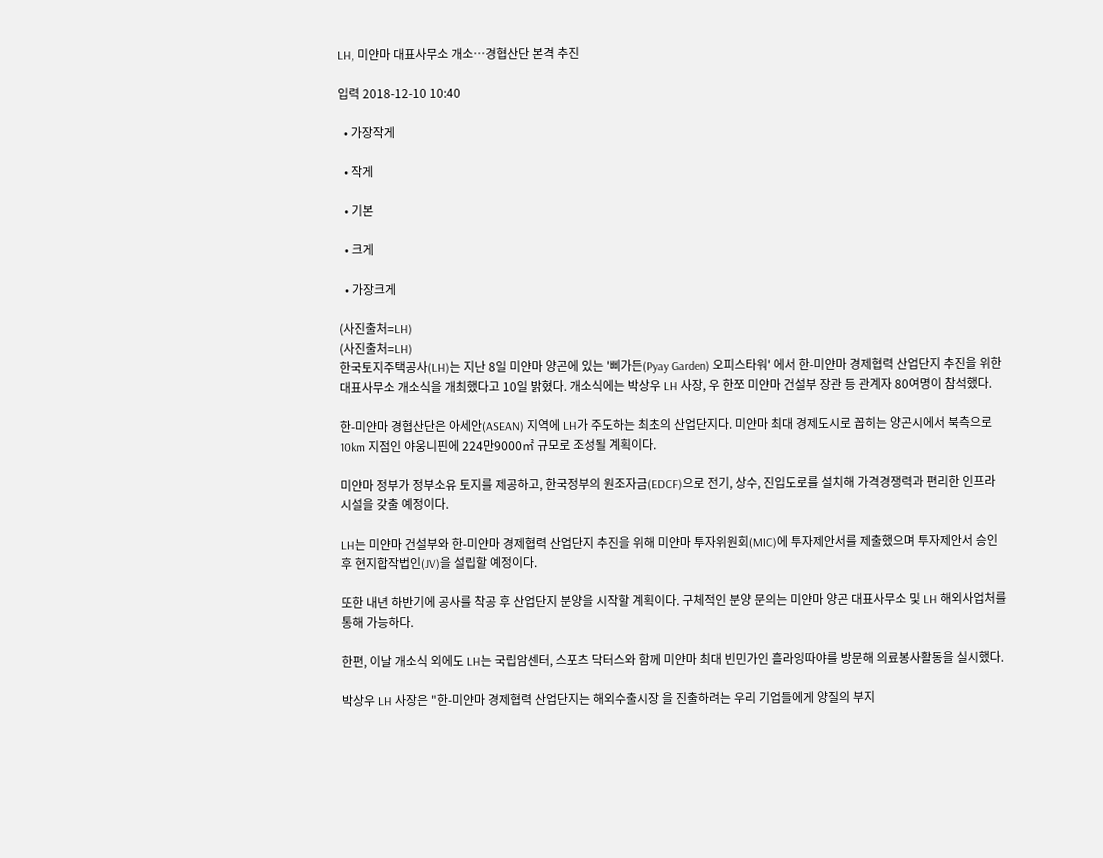LH, 미얀마 대표사무소 개소…경협산단 본격 추진

입력 2018-12-10 10:40

  • 가장작게

  • 작게

  • 기본

  • 크게

  • 가장크게

(사진출처=LH)
(사진출처=LH)
한국토지주택공사(LH)는 지난 8일 미얀마 양곤에 있는 '삐가든(Pyay Garden) 오피스타워' 에서 한-미얀마 경제협력 산업단지 추진을 위한 대표사무소 개소식을 개최했다고 10일 밝혔다. 개소식에는 박상우 LH 사장, 우 한쪼 미얀마 건설부 장관 등 관계자 80여명이 참석했다.

한-미얀마 경협산단은 아세안(ASEAN) 지역에 LH가 주도하는 최초의 산업단지다. 미얀마 최대 경제도시로 꼽히는 양곤시에서 북측으로 10km 지점인 야웅니핀에 224만9000㎡ 규모로 조성될 계획이다.

미얀마 정부가 정부소유 토지를 제공하고, 한국정부의 원조자금(EDCF)으로 전기, 상수, 진입도로를 설치해 가격경쟁력과 편리한 인프라 시설을 갖출 예정이다.

LH는 미얀마 건설부와 한-미얀마 경제협력 산업단지 추진을 위해 미얀마 투자위원회(MIC)에 투자제안서를 제출했으며 투자제안서 승인 후 현지합작법인(JV)을 설립할 예정이다.

또한 내년 하반기에 공사를 착공 후 산업단지 분양을 시작할 계획이다. 구체적인 분양 문의는 미얀마 양곤 대표사무소 및 LH 해외사업처를 통해 가능하다.

한편, 이날 개소식 외에도 LH는 국립암센터, 스포츠 닥터스와 함께 미얀마 최대 빈민가인 흘라잉따야를 방문해 의료봉사활동을 실시했다.

박상우 LH 사장은 "한-미얀마 경제협력 산업단지는 해외수출시장 을 진출하려는 우리 기업들에게 양질의 부지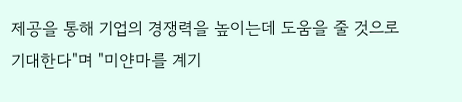제공을 통해 기업의 경쟁력을 높이는데 도움을 줄 것으로 기대한다"며 "미얀마를 계기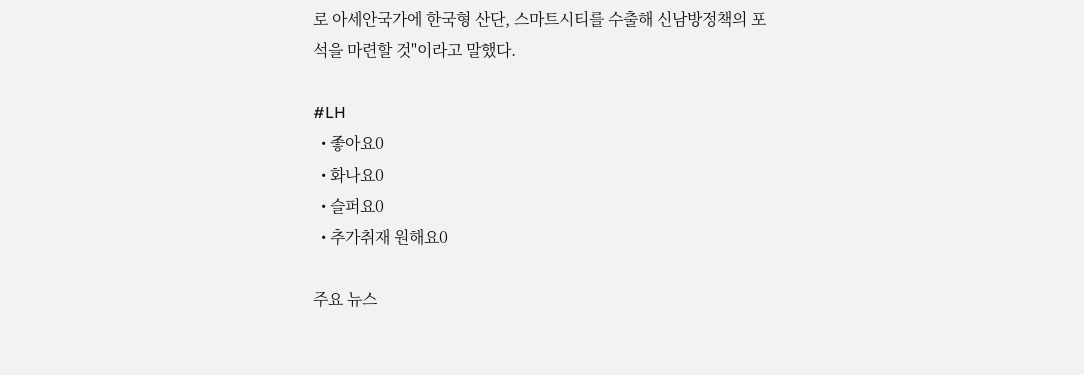로 아세안국가에 한국형 산단, 스마트시티를 수출해 신남방정책의 포석을 마련할 것"이라고 말했다.

#LH
  • 좋아요0
  • 화나요0
  • 슬퍼요0
  • 추가취재 원해요0

주요 뉴스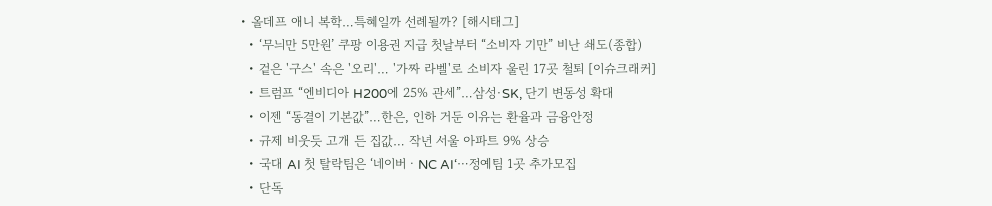• 올데프 애니 복학…특혜일까 선례될까? [해시태그]
  • ‘무늬만 5만원’ 쿠팡 이용권 지급 첫날부터 “소비자 기만” 비난 쇄도(종합)
  • 겉은 '구스' 속은 '오리'… '가짜 라벨'로 소비자 울린 17곳 철퇴 [이슈크래커]
  • 트럼프 “엔비디아 H200에 25% 관세”…삼성·SK, 단기 변동성 확대
  • 이젠 “동결이 기본값”…한은, 인하 거둔 이유는 환율과 금융안정
  • 규제 비웃듯 고개 든 집값… 작년 서울 아파트 9% 상승
  • 국대 AI 첫 탈락팀은 ‘네이버ㆍNC AI‘⋯정예팀 1곳 추가모집
  • 단독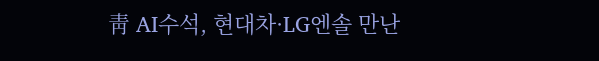靑 AI수석, 현대차·LG엔솔 만난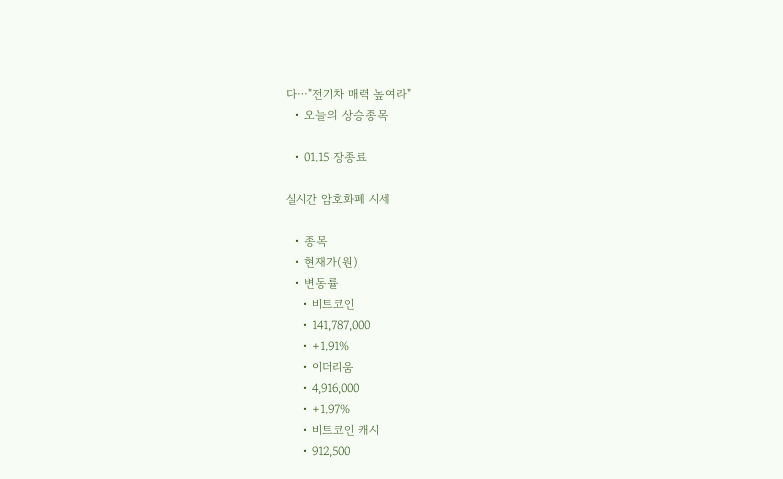다⋯"전기차 매력 높여라"
  • 오늘의 상승종목

  • 01.15 장종료

실시간 암호화폐 시세

  • 종목
  • 현재가(원)
  • 변동률
    • 비트코인
    • 141,787,000
    • +1.91%
    • 이더리움
    • 4,916,000
    • +1.97%
    • 비트코인 캐시
    • 912,500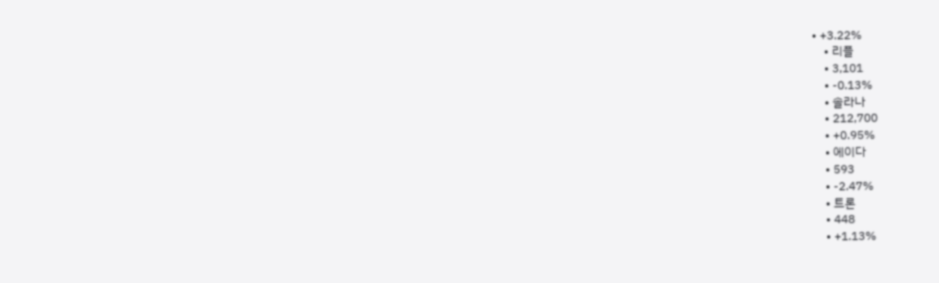• +3.22%
    • 리플
    • 3,101
    • -0.13%
    • 솔라나
    • 212,700
    • +0.95%
    • 에이다
    • 593
    • -2.47%
    • 트론
    • 448
    • +1.13%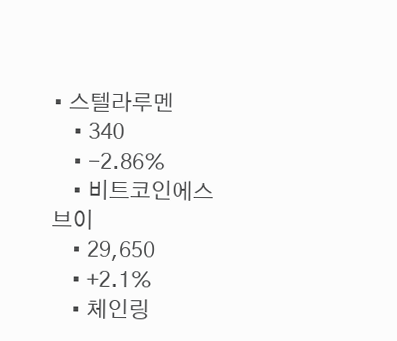• 스텔라루멘
    • 340
    • -2.86%
    • 비트코인에스브이
    • 29,650
    • +2.1%
    • 체인링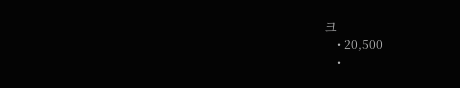크
    • 20,500
    •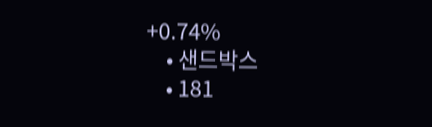+0.74%
    • 샌드박스
    • 181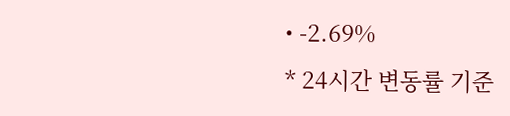• -2.69%
* 24시간 변동률 기준